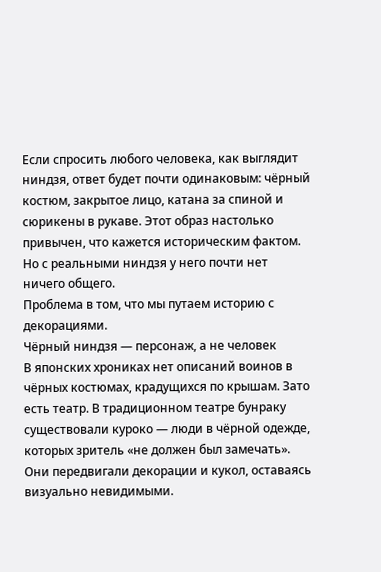Если спросить любого человека, как выглядит ниндзя, ответ будет почти одинаковым: чёрный костюм, закрытое лицо, катана за спиной и сюрикены в рукаве. Этот образ настолько привычен, что кажется историческим фактом. Но с реальными ниндзя у него почти нет ничего общего.
Проблема в том, что мы путаем историю с декорациями.
Чёрный ниндзя — персонаж, а не человек
В японских хрониках нет описаний воинов в чёрных костюмах, крадущихся по крышам. Зато есть театр. В традиционном театре бунраку существовали куроко — люди в чёрной одежде, которых зритель «не должен был замечать». Они передвигали декорации и кукол, оставаясь визуально невидимыми.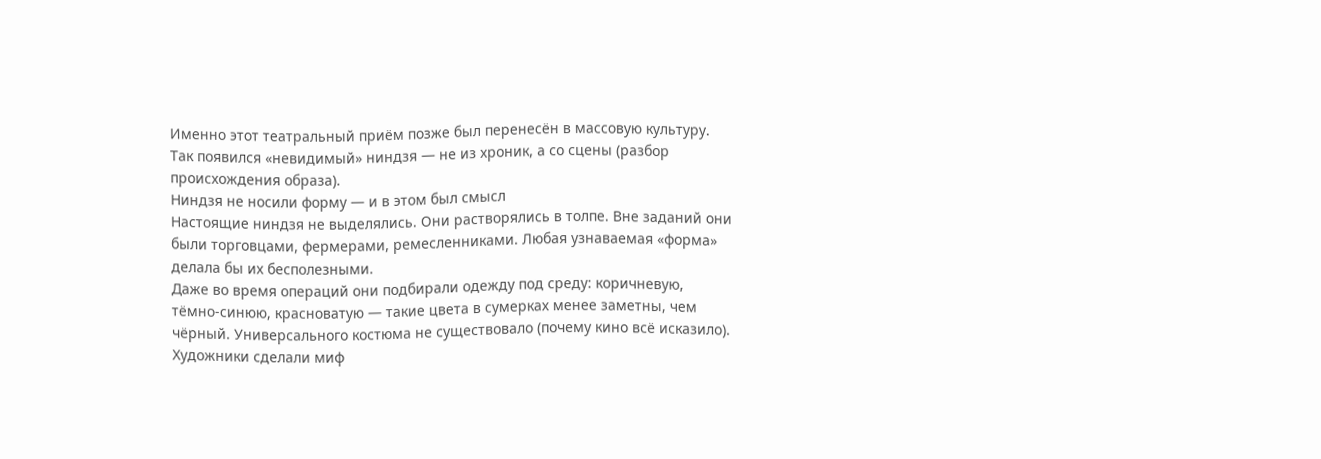Именно этот театральный приём позже был перенесён в массовую культуру. Так появился «невидимый» ниндзя — не из хроник, а со сцены (разбор происхождения образа).
Ниндзя не носили форму — и в этом был смысл
Настоящие ниндзя не выделялись. Они растворялись в толпе. Вне заданий они были торговцами, фермерами, ремесленниками. Любая узнаваемая «форма» делала бы их бесполезными.
Даже во время операций они подбирали одежду под среду: коричневую, тёмно-синюю, красноватую — такие цвета в сумерках менее заметны, чем чёрный. Универсального костюма не существовало (почему кино всё исказило).
Художники сделали миф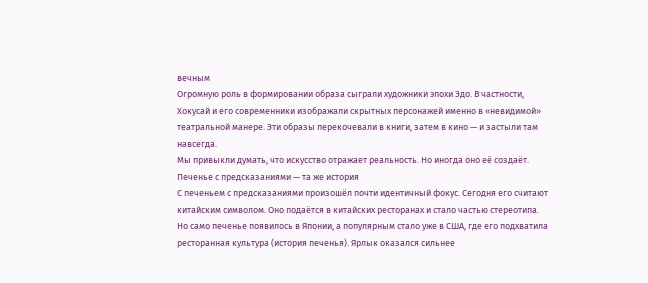вечным
Огромную роль в формировании образа сыграли художники эпохи Эдо. В частности, Хокусай и его современники изображали скрытных персонажей именно в «невидимой» театральной манере. Эти образы перекочевали в книги, затем в кино — и застыли там навсегда.
Мы привыкли думать, что искусство отражает реальность. Но иногда оно её создаёт.
Печенье с предсказаниями — та же история
С печеньем с предсказаниями произошёл почти идентичный фокус. Сегодня его считают китайским символом. Оно подаётся в китайских ресторанах и стало частью стереотипа.
Но само печенье появилось в Японии, а популярным стало уже в США, где его подхватила ресторанная культура (история печенья). Ярлык оказался сильнее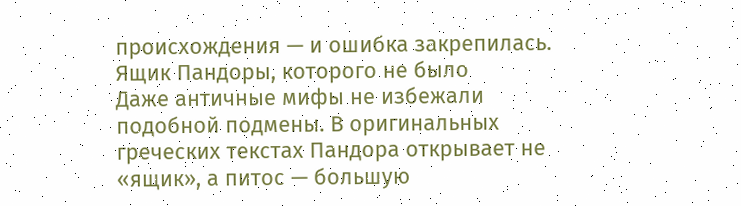происхождения — и ошибка закрепилась.
Ящик Пандоры, которого не было
Даже античные мифы не избежали подобной подмены. В оригинальных греческих текстах Пандора открывает не «ящик», а питос — большую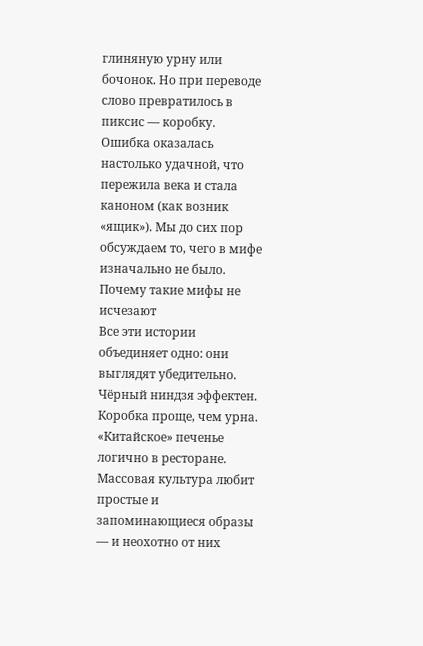глиняную урну или бочонок. Но при переводе слово превратилось в пиксис — коробку.
Ошибка оказалась настолько удачной, что пережила века и стала каноном (как возник «ящик»). Мы до сих пор обсуждаем то, чего в мифе изначально не было.
Почему такие мифы не исчезают
Все эти истории объединяет одно: они выглядят убедительно. Чёрный ниндзя эффектен. Коробка проще, чем урна. «Китайское» печенье логично в ресторане. Массовая культура любит простые и запоминающиеся образы — и неохотно от них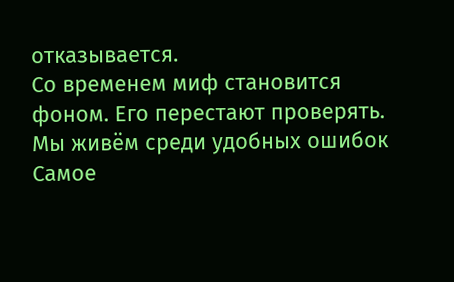отказывается.
Со временем миф становится фоном. Его перестают проверять.
Мы живём среди удобных ошибок
Самое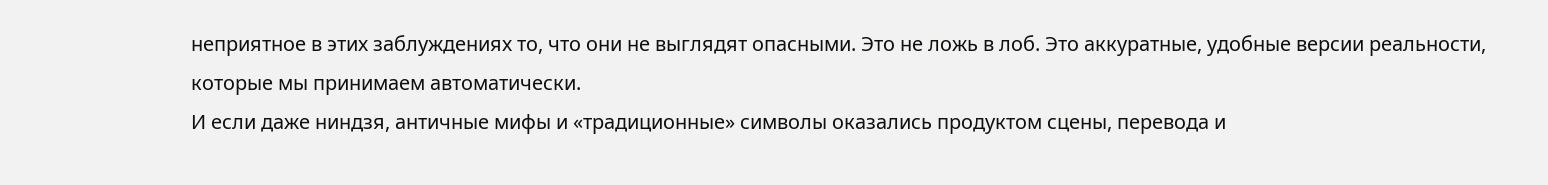неприятное в этих заблуждениях то, что они не выглядят опасными. Это не ложь в лоб. Это аккуратные, удобные версии реальности, которые мы принимаем автоматически.
И если даже ниндзя, античные мифы и «традиционные» символы оказались продуктом сцены, перевода и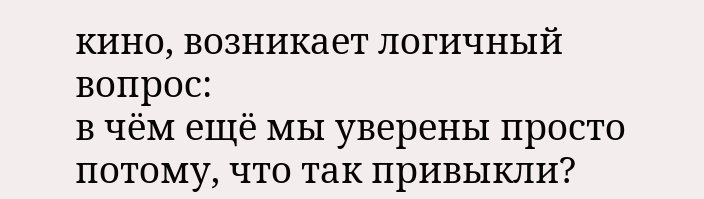кино, возникает логичный вопрос:
в чём ещё мы уверены просто потому, что так привыкли?